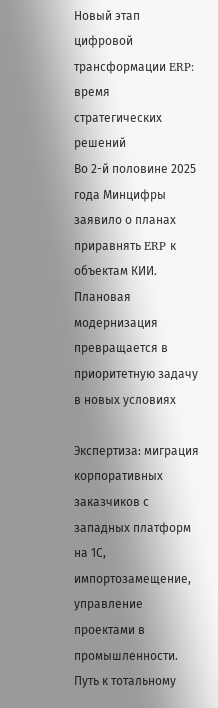Новый этап цифровой трансформации ERP: время стратегических решений
Во 2-й половине 2025 года Минцифры заявило о планах приравнять ERP к объектам КИИ. Плановая модернизация превращается в приоритетную задачу в новых условиях

Экспертиза: миграция корпоративных заказчиков с западных платформ на 1С, импортозамещение, управление проектами в промышленности.
Путь к тотальному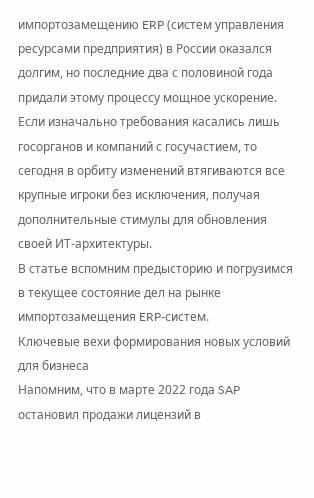импортозамещению ERP (систем управления ресурсами предприятия) в России оказался долгим, но последние два с половиной года придали этому процессу мощное ускорение. Если изначально требования касались лишь госорганов и компаний с госучастием, то сегодня в орбиту изменений втягиваются все крупные игроки без исключения, получая дополнительные стимулы для обновления своей ИТ-архитектуры.
В статье вспомним предысторию и погрузимся в текущее состояние дел на рынке импортозамещения ERP-систем.
Ключевые вехи формирования новых условий для бизнеса
Напомним, что в марте 2022 года SAP остановил продажи лицензий в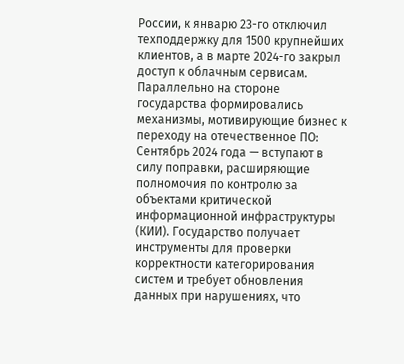России, к январю 23-го отключил техподдержку для 1500 крупнейших клиентов, а в марте 2024-го закрыл доступ к облачным сервисам. Параллельно на стороне государства формировались механизмы, мотивирующие бизнес к переходу на отечественное ПО:
Сентябрь 2024 года — вступают в силу поправки, расширяющие полномочия по контролю за объектами критической информационной инфраструктуры (КИИ). Государство получает инструменты для проверки корректности категорирования систем и требует обновления данных при нарушениях, что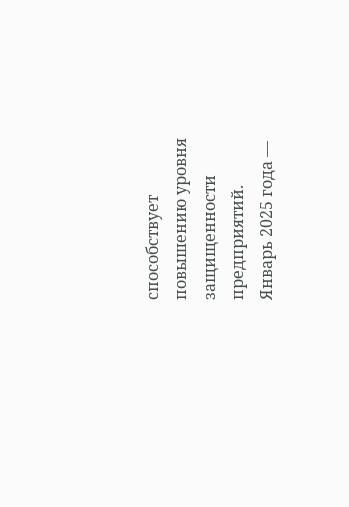способствует повышению уровня защищенности предприятий.
Январь 2025 года —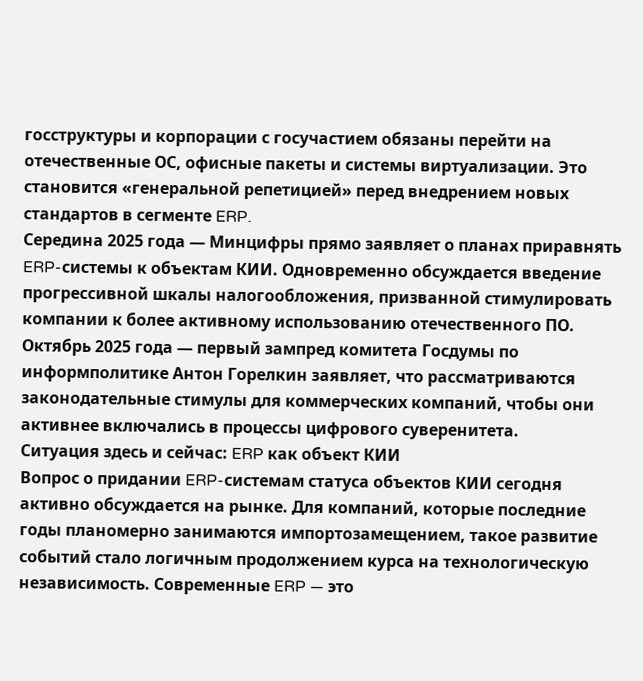госструктуры и корпорации с госучастием обязаны перейти на отечественные ОС, офисные пакеты и системы виртуализации. Это становится «генеральной репетицией» перед внедрением новых стандартов в сегменте ERP.
Середина 2025 года — Минцифры прямо заявляет о планах приравнять ERP-системы к объектам КИИ. Одновременно обсуждается введение прогрессивной шкалы налогообложения, призванной стимулировать компании к более активному использованию отечественного ПО.
Октябрь 2025 года — первый зампред комитета Госдумы по информполитике Антон Горелкин заявляет, что рассматриваются законодательные стимулы для коммерческих компаний, чтобы они активнее включались в процессы цифрового суверенитета.
Ситуация здесь и сейчас: ERP как объект КИИ
Вопрос о придании ERP-системам статуса объектов КИИ сегодня активно обсуждается на рынке. Для компаний, которые последние годы планомерно занимаются импортозамещением, такое развитие событий стало логичным продолжением курса на технологическую независимость. Современные ERP — это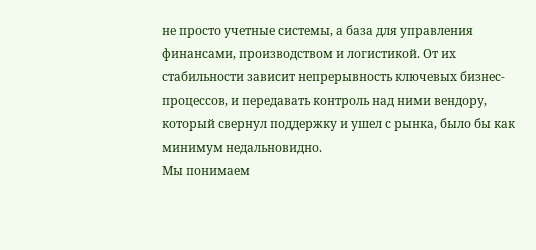не просто учетные системы, а база для управления финансами, производством и логистикой. От их стабильности зависит непрерывность ключевых бизнес-процессов, и передавать контроль над ними вендору, который свернул поддержку и ушел с рынка, было бы как минимум недальновидно.
Мы понимаем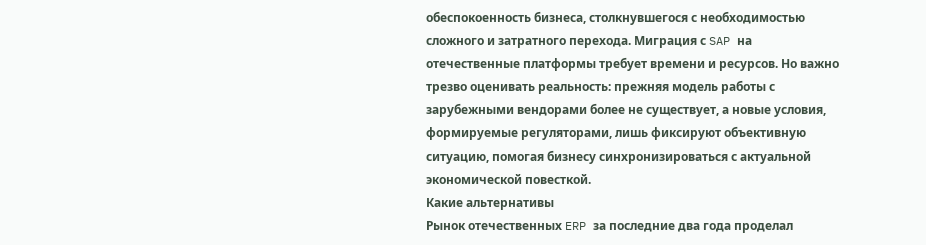обеспокоенность бизнеса, столкнувшегося с необходимостью сложного и затратного перехода. Миграция с SAP на отечественные платформы требует времени и ресурсов. Но важно трезво оценивать реальность: прежняя модель работы с зарубежными вендорами более не существует, а новые условия, формируемые регуляторами, лишь фиксируют объективную ситуацию, помогая бизнесу синхронизироваться с актуальной экономической повесткой.
Какие альтернативы
Рынок отечественных ERP за последние два года проделал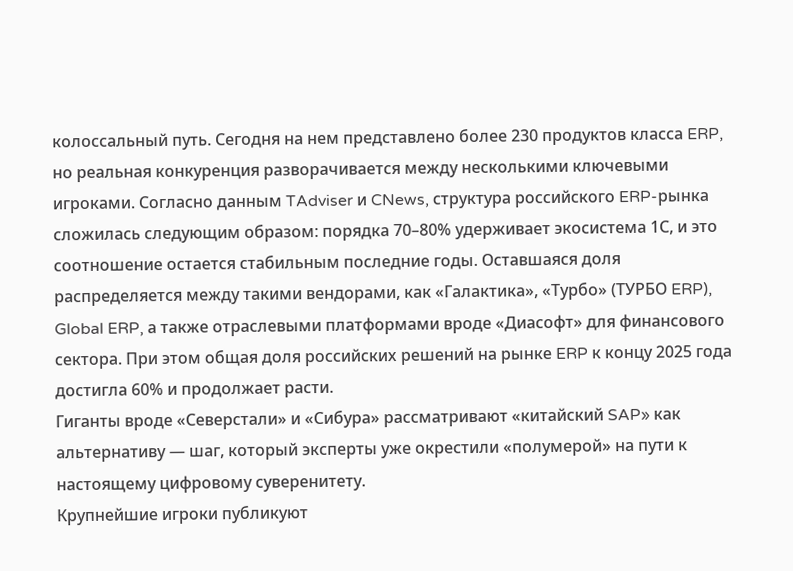колоссальный путь. Сегодня на нем представлено более 230 продуктов класса ERP, но реальная конкуренция разворачивается между несколькими ключевыми игроками. Согласно данным TAdviser и CNews, структура российского ERP-рынка сложилась следующим образом: порядка 70–80% удерживает экосистема 1С, и это соотношение остается стабильным последние годы. Оставшаяся доля распределяется между такими вендорами, как «Галактика», «Турбо» (ТУРБО ERP), Global ERP, а также отраслевыми платформами вроде «Диасофт» для финансового сектора. При этом общая доля российских решений на рынке ERP к концу 2025 года достигла 60% и продолжает расти.
Гиганты вроде «Северстали» и «Сибура» рассматривают «китайский SAP» как альтернативу — шаг, который эксперты уже окрестили «полумерой» на пути к настоящему цифровому суверенитету.
Крупнейшие игроки публикуют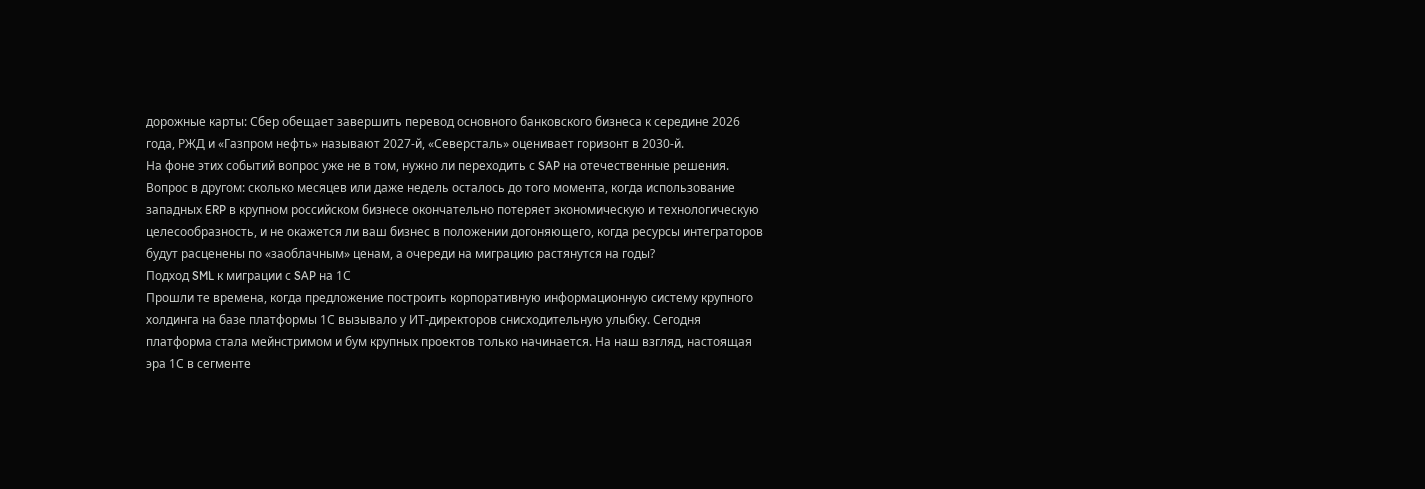дорожные карты: Сбер обещает завершить перевод основного банковского бизнеса к середине 2026 года, РЖД и «Газпром нефть» называют 2027-й, «Северсталь» оценивает горизонт в 2030-й.
На фоне этих событий вопрос уже не в том, нужно ли переходить с SAP на отечественные решения. Вопрос в другом: сколько месяцев или даже недель осталось до того момента, когда использование западных ERP в крупном российском бизнесе окончательно потеряет экономическую и технологическую целесообразность, и не окажется ли ваш бизнес в положении догоняющего, когда ресурсы интеграторов будут расценены по «заоблачным» ценам, а очереди на миграцию растянутся на годы?
Подход SML к миграции с SAP на 1С
Прошли те времена, когда предложение построить корпоративную информационную систему крупного холдинга на базе платформы 1С вызывало у ИТ-директоров снисходительную улыбку. Сегодня платформа стала мейнстримом и бум крупных проектов только начинается. На наш взгляд, настоящая эра 1С в сегменте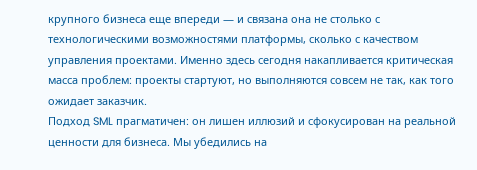крупного бизнеса еще впереди — и связана она не столько с технологическими возможностями платформы, сколько с качеством управления проектами. Именно здесь сегодня накапливается критическая масса проблем: проекты стартуют, но выполняются совсем не так, как того ожидает заказчик.
Подход SML прагматичен: он лишен иллюзий и сфокусирован на реальной ценности для бизнеса. Мы убедились на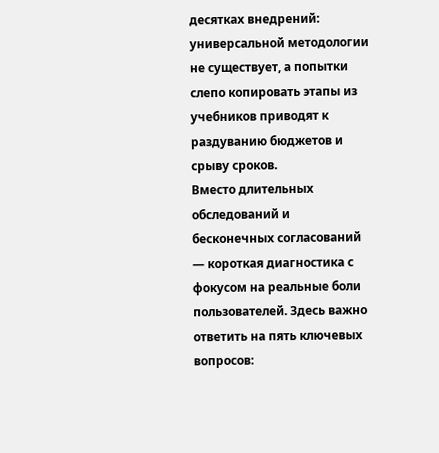десятках внедрений: универсальной методологии не существует, а попытки слепо копировать этапы из учебников приводят к раздуванию бюджетов и срыву сроков.
Вместо длительных обследований и бесконечных согласований — короткая диагностика с фокусом на реальные боли пользователей. Здесь важно ответить на пять ключевых вопросов: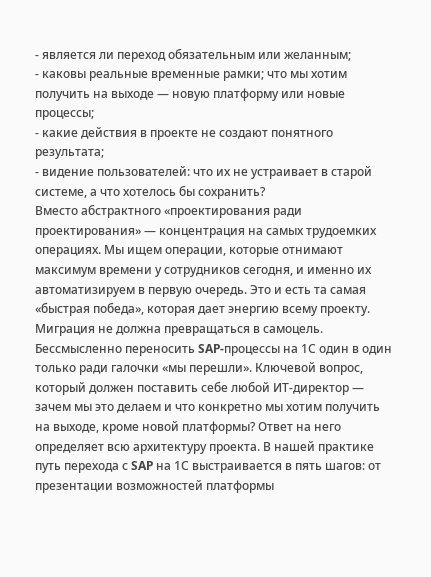- является ли переход обязательным или желанным;
- каковы реальные временные рамки; что мы хотим получить на выходе — новую платформу или новые процессы;
- какие действия в проекте не создают понятного результата;
- видение пользователей: что их не устраивает в старой системе, а что хотелось бы сохранить?
Вместо абстрактного «проектирования ради проектирования» — концентрация на самых трудоемких операциях. Мы ищем операции, которые отнимают максимум времени у сотрудников сегодня, и именно их автоматизируем в первую очередь. Это и есть та самая «быстрая победа», которая дает энергию всему проекту.
Миграция не должна превращаться в самоцель. Бессмысленно переносить SAP-процессы на 1С один в один только ради галочки «мы перешли». Ключевой вопрос, который должен поставить себе любой ИТ-директор — зачем мы это делаем и что конкретно мы хотим получить на выходе, кроме новой платформы? Ответ на него определяет всю архитектуру проекта. В нашей практике путь перехода с SAP на 1С выстраивается в пять шагов: от презентации возможностей платформы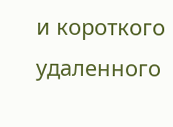и короткого удаленного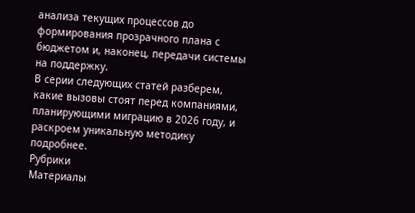анализа текущих процессов до формирования прозрачного плана с бюджетом и, наконец, передачи системы на поддержку.
В серии следующих статей разберем, какие вызовы стоят перед компаниями, планирующими миграцию в 2026 году, и раскроем уникальную методику подробнее.
Рубрики
Материалы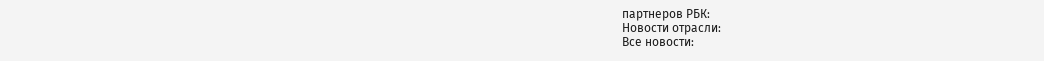партнеров РБК:
Новости отрасли:
Все новости: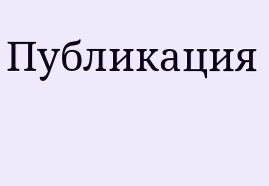Публикация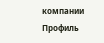компании
Профиль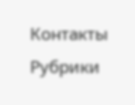Контакты
Рубрики